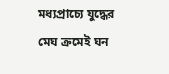মধ্যপ্রাচ্যে যুদ্ধের মেঘ ক্রমেই ঘন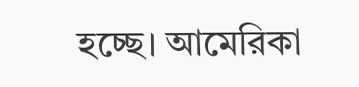হচ্ছে। আমেরিকা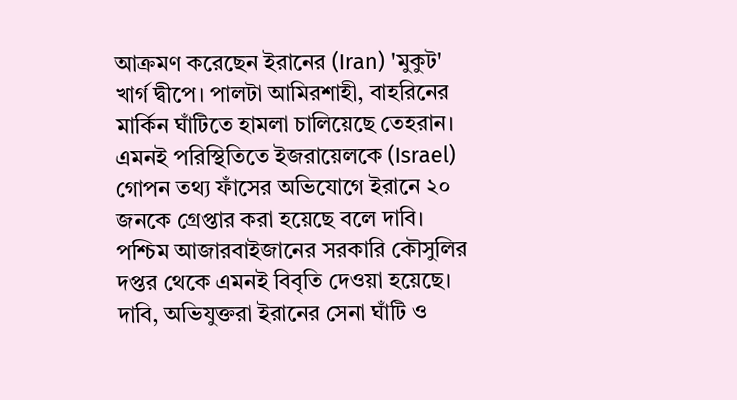আক্রমণ করেছেন ইরানের (Iran) 'মুকুট' খার্গ দ্বীপে। পালটা আমিরশাহী, বাহরিনের মার্কিন ঘাঁটিতে হামলা চালিয়েছে তেহরান। এমনই পরিস্থিতিতে ইজরায়েলকে (Israel) গোপন তথ্য ফাঁসের অভিযোগে ইরানে ২০ জনকে গ্রেপ্তার করা হয়েছে বলে দাবি। পশ্চিম আজারবাইজানের সরকারি কৌসুলির দপ্তর থেকে এমনই বিবৃতি দেওয়া হয়েছে।
দাবি, অভিযুক্তরা ইরানের সেনা ঘাঁটি ও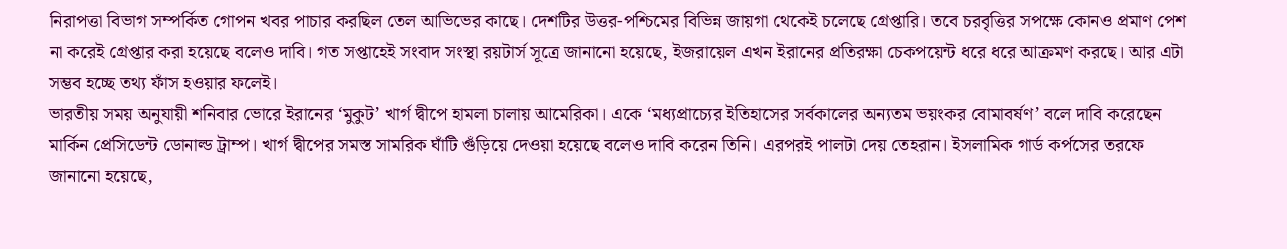নিরাপত্তা বিভাগ সম্পর্কিত গোপন খবর পাচার করছিল তেল আভিভের কাছে। দেশটির উত্তর-পশ্চিমের বিভিন্ন জায়গা থেকেই চলেছে গ্রেপ্তারি। তবে চরবৃত্তির সপক্ষে কোনও প্রমাণ পেশ না করেই গ্রেপ্তার করা হয়েছে বলেও দাবি। গত সপ্তাহেই সংবাদ সংস্থা রয়টার্স সূত্রে জানানো হয়েছে, ইজরায়েল এখন ইরানের প্রতিরক্ষা চেকপয়েন্ট ধরে ধরে আক্রমণ করছে। আর এটা সম্ভব হচ্ছে তথ্য ফাঁস হওয়ার ফলেই।
ভারতীয় সময় অনুযায়ী শনিবার ভোরে ইরানের ‘মুকুট’ খার্গ দ্বীপে হামলা চালায় আমেরিকা। একে ‘মধ্যপ্রাচ্যের ইতিহাসের সর্বকালের অন্যতম ভয়ংকর বোমাবর্ষণ’ বলে দাবি করেছেন মার্কিন প্রেসিডেন্ট ডোনাল্ড ট্রাম্প। খার্গ দ্বীপের সমস্ত সামরিক ঘাঁটি গুঁড়িয়ে দেওয়া হয়েছে বলেও দাবি করেন তিনি। এরপরই পালটা দেয় তেহরান। ইসলামিক গার্ড কর্পসের তরফে জানানো হয়েছে,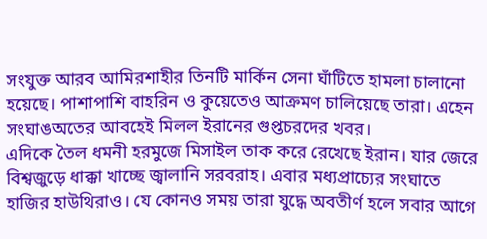সংযুক্ত আরব আমিরশাহীর তিনটি মার্কিন সেনা ঘাঁটিতে হামলা চালানো হয়েছে। পাশাপাশি বাহরিন ও কুয়েতেও আক্রমণ চালিয়েছে তারা। এহেন সংঘাঙঅতের আবহেই মিলল ইরানের গুপ্তচরদের খবর।
এদিকে তৈল ধমনী হরমুজে মিসাইল তাক করে রেখেছে ইরান। যার জেরে বিশ্বজুড়ে ধাক্কা খাচ্ছে জ্বালানি সরবরাহ। এবার মধ্যপ্রাচ্যের সংঘাতে হাজির হাউথিরাও। যে কোনও সময় তারা যুদ্ধে অবতীর্ণ হলে সবার আগে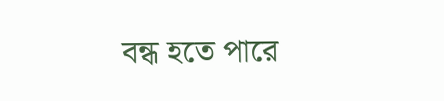বন্ধ হতে পারে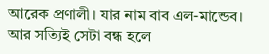আরেক প্রণালী। যার নাম বাব এল-মান্ডেব। আর সত্যিই সেটা বন্ধ হলে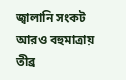জ্বালানি সংকট আরও বহুমাত্রায় তীব্র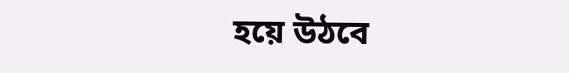হয়ে উঠবে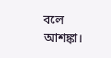বলে আশঙ্কা।